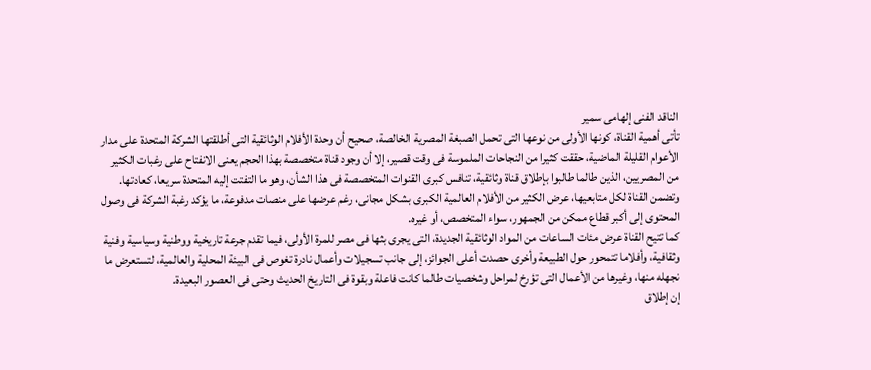الناقد الفنى إلهامى سمير
تأتى أهمية القناة، كونها الأولى من نوعها التى تحمل الصبغة المصرية الخالصة، صحيح أن وحدة الأفلام الوثائقية التى أطلقتها الشركة المتحدة على مدار الأعوام القليلة الماضية، حققت كثيرا من النجاحات الملموسة فى وقت قصير، إلا أن وجود قناة متخصصة بهذا الحجم يعنى الانفتاح على رغبات الكثير من المصريين، الذين طالما طالبوا بإطلاق قناة وثائقية، تنافس كبرى القنوات المتخصصة فى هذا الشأن، وهو ما التفتت إليه المتحدة سريعا، كعادتها.
وتضمن القناة لكل متابعيها، عرض الكثير من الأفلام العالمية الكبرى بشكل مجانى، رغم عرضها على منصات مدفوعة، ما يؤكد رغبة الشركة فى وصول المحتوى إلى أكبر قطاع ممكن من الجمهور، سواء المتخصص، أو غيره.
كما تتيح القناة عرض مئات الساعات من المواد الوثائقية الجديدة، التى يجرى بثها فى مصر للمرة الأولى، فيما تقدم جرعة تاريخية ووطنية وسياسية وفنية وثقافية، وأفلاما تتمحور حول الطبيعة وأخرى حصدت أعلى الجوائز، إلى جانب تسجيلات وأعمال نادرة تغوص فى البيئة المحلية والعالمية، لتستعرض ما نجهله منها، وغيرها من الأعمال التى تؤرخ لمراحل وشخصيات طالما كانت فاعلة وبقوة فى التاريخ الحديث وحتى فى العصور البعيدة.
إن إطلاق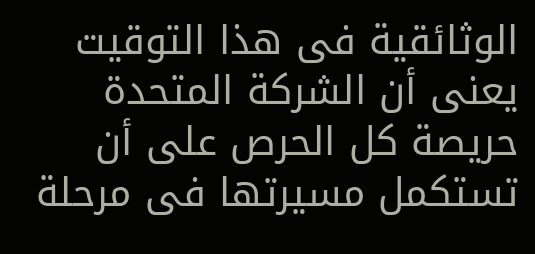الوثائقية فى هذا التوقيت يعنى أن الشركة المتحدة حريصة كل الحرص على أن تستكمل مسيرتها فى مرحلة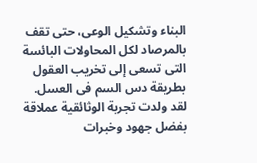البناء وتشكيل الوعى، حتى تقف بالمرصاد لكل المحاولات البائسة التى تسعى إلى تخريب العقول بطريقة دس السم فى العسل.
لقد ولدت تجربة الوثائقية عملاقة بفضل جهود وخبرات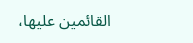القائمين عليها،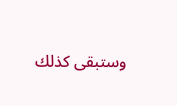وستبقى كذلك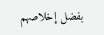بفضل إخلاصهم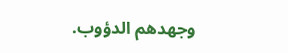وجهدهم الدؤوب.